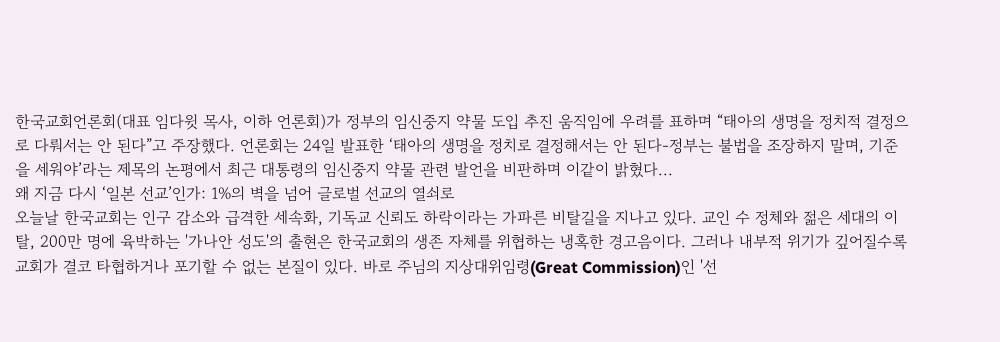한국교회언론회(대표 임다윗 목사, 이하 언론회)가 정부의 임신중지 약물 도입 추진 움직임에 우려를 표하며 “태아의 생명을 정치적 결정으로 다뤄서는 안 된다”고 주장했다. 언론회는 24일 발표한 ‘태아의 생명을 정치로 결정해서는 안 된다-정부는 불법을 조장하지 말며, 기준을 세워야’라는 제목의 논평에서 최근 대통령의 임신중지 약물 관련 발언을 비판하며 이같이 밝혔다...
왜 지금 다시 ‘일본 선교’인가: 1%의 벽을 넘어 글로벌 선교의 열쇠로
오늘날 한국교회는 인구 감소와 급격한 세속화, 기독교 신뢰도 하락이라는 가파른 비탈길을 지나고 있다. 교인 수 정체와 젊은 세대의 이탈, 200만 명에 육박하는 '가나안 성도'의 출현은 한국교회의 생존 자체를 위협하는 냉혹한 경고음이다. 그러나 내부적 위기가 깊어질수록 교회가 결코 타협하거나 포기할 수 없는 본질이 있다. 바로 주님의 지상대위임령(Great Commission)인 '선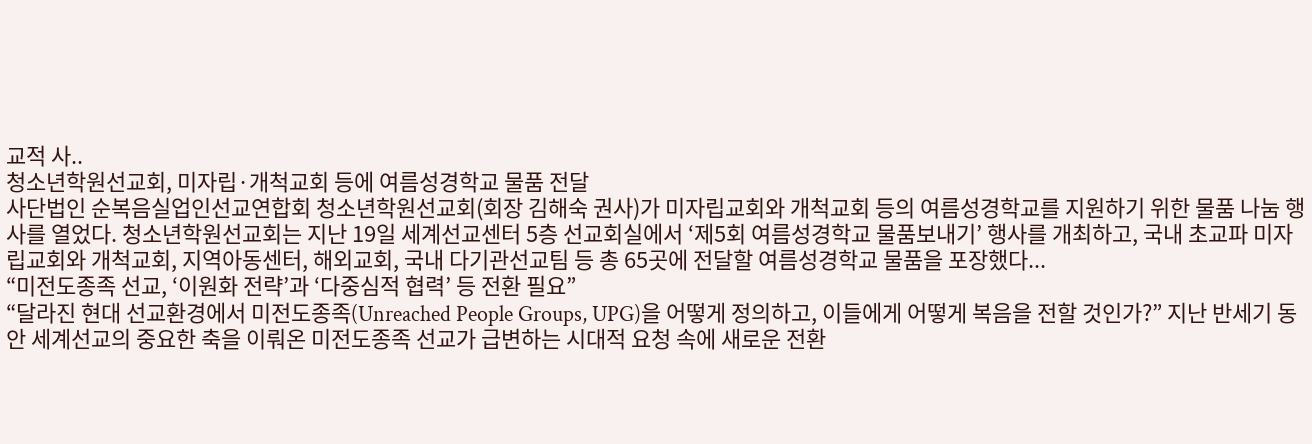교적 사..
청소년학원선교회, 미자립·개척교회 등에 여름성경학교 물품 전달
사단법인 순복음실업인선교연합회 청소년학원선교회(회장 김해숙 권사)가 미자립교회와 개척교회 등의 여름성경학교를 지원하기 위한 물품 나눔 행사를 열었다. 청소년학원선교회는 지난 19일 세계선교센터 5층 선교회실에서 ‘제5회 여름성경학교 물품보내기’ 행사를 개최하고, 국내 초교파 미자립교회와 개척교회, 지역아동센터, 해외교회, 국내 다기관선교팀 등 총 65곳에 전달할 여름성경학교 물품을 포장했다...
“미전도종족 선교, ‘이원화 전략’과 ‘다중심적 협력’ 등 전환 필요”
“달라진 현대 선교환경에서 미전도종족(Unreached People Groups, UPG)을 어떻게 정의하고, 이들에게 어떻게 복음을 전할 것인가?” 지난 반세기 동안 세계선교의 중요한 축을 이뤄온 미전도종족 선교가 급변하는 시대적 요청 속에 새로운 전환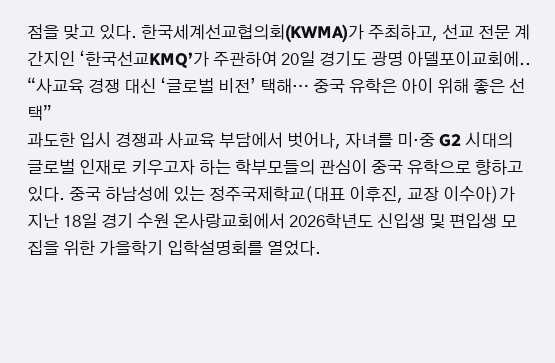점을 맞고 있다. 한국세계선교협의회(KWMA)가 주최하고, 선교 전문 계간지인 ‘한국선교KMQ’가 주관하여 20일 경기도 광명 아델포이교회에..
“사교육 경쟁 대신 ‘글로벌 비전’ 택해… 중국 유학은 아이 위해 좋은 선택”
과도한 입시 경쟁과 사교육 부담에서 벗어나, 자녀를 미·중 G2 시대의 글로벌 인재로 키우고자 하는 학부모들의 관심이 중국 유학으로 향하고 있다. 중국 하남성에 있는 정주국제학교(대표 이후진, 교장 이수아)가 지난 18일 경기 수원 온사랑교회에서 2026학년도 신입생 및 편입생 모집을 위한 가을학기 입학설명회를 열었다.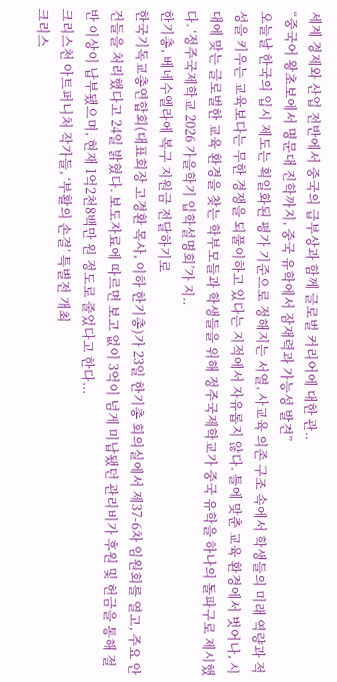세계 경제와 산업 전반에서 중국의 급부상과 함께 글로벌 커리어에 대한 관..
“중국어 왕초보에서 명문대 진학까지, 중국 유학에서 잠재력과 가능성 발견”
오늘날 한국의 입시 제도는 획일화된 평가 기준으로 정해지는 서열, 사교육 의존 구조 속에서 학생들의 미래 역량과 적성을 키우는 교육보다는 무한 경쟁을 되풀이하고 있다는 지적에서 자유롭지 않다. 틀에 맞춘 교육 환경에서 벗어나, 시대에 맞는 글로벌한 교육 환경을 찾는 학부모들과 학생들을 위해 정주국제학교가 중국 유학을 하나의 돌파구로 제시했다. ‘정주국제학교 2026 가을학기 입학설명회’가 지..
한기총, 베네수엘라에 복구 지원금 전달하기로
한국기독교총연합회(대표회장 고경환 목사, 이하 한기총)가 23일 한기총 회의실에서 제37-6차 임원회를 열고, 주요 안건들을 처리했다고 24일 밝혔다. 보도자료에 따르면 보고 없이 3억이 넘게 미납됐던 관리비가 후원 및 헌금을 통해 절반 이상이 납부됐으며, 현재 1억2천8백만 원 정도로 줄었다고 한다...
크리스천 아트퍼니처 작가들, ‘부활의 손결’ 특별전 개최
크리스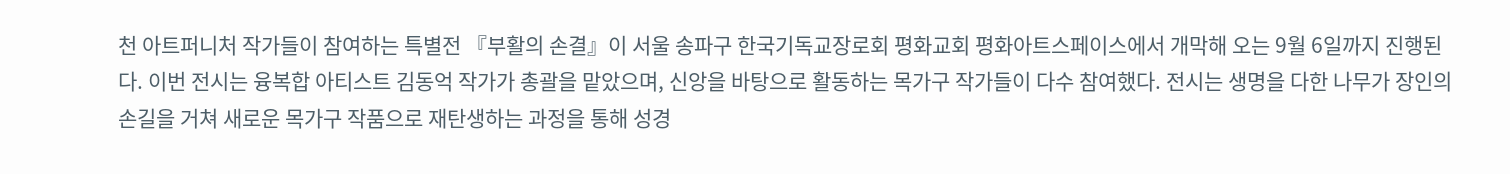천 아트퍼니처 작가들이 참여하는 특별전 『부활의 손결』이 서울 송파구 한국기독교장로회 평화교회 평화아트스페이스에서 개막해 오는 9월 6일까지 진행된다. 이번 전시는 융복합 아티스트 김동억 작가가 총괄을 맡았으며, 신앙을 바탕으로 활동하는 목가구 작가들이 다수 참여했다. 전시는 생명을 다한 나무가 장인의 손길을 거쳐 새로운 목가구 작품으로 재탄생하는 과정을 통해 성경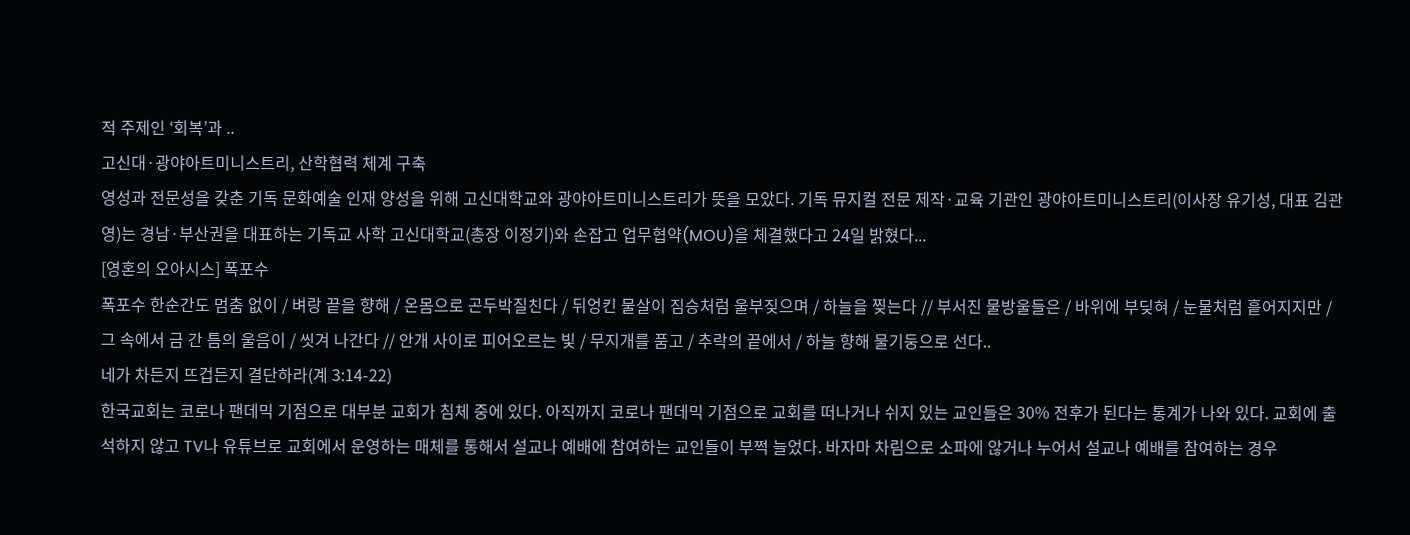적 주제인 ‘회복’과 ..
고신대·광야아트미니스트리, 산학협력 체계 구축
영성과 전문성을 갖춘 기독 문화예술 인재 양성을 위해 고신대학교와 광야아트미니스트리가 뜻을 모았다. 기독 뮤지컬 전문 제작·교육 기관인 광야아트미니스트리(이사장 유기성, 대표 김관영)는 경남·부산권을 대표하는 기독교 사학 고신대학교(총장 이정기)와 손잡고 업무협약(MOU)을 체결했다고 24일 밝혔다...
[영혼의 오아시스] 폭포수
폭포수 한순간도 멈춤 없이 / 벼랑 끝을 향해 / 온몸으로 곤두박질친다 / 뒤엉킨 물살이 짐승처럼 울부짖으며 / 하늘을 찢는다 // 부서진 물방울들은 / 바위에 부딪혀 / 눈물처럼 흩어지지만 / 그 속에서 금 간 틈의 울음이 / 씻겨 나간다 // 안개 사이로 피어오르는 빛 / 무지개를 품고 / 추락의 끝에서 / 하늘 향해 물기둥으로 선다..
네가 차든지 뜨겁든지 결단하라(계 3:14-22)
한국교회는 코로나 팬데믹 기점으로 대부분 교회가 침체 중에 있다. 아직까지 코로나 팬데믹 기점으로 교회를 떠나거나 쉬지 있는 교인들은 30% 전후가 된다는 통계가 나와 있다. 교회에 출석하지 않고 TV나 유튜브로 교회에서 운영하는 매체를 통해서 설교나 예배에 참여하는 교인들이 부쩍 늘었다. 바자마 차림으로 소파에 않거나 누어서 설교나 예배를 참여하는 경우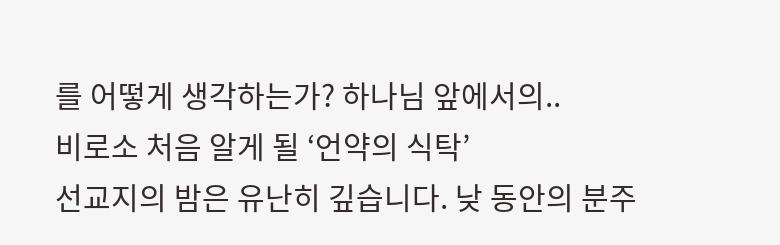를 어떻게 생각하는가? 하나님 앞에서의..
비로소 처음 알게 될 ‘언약의 식탁’
선교지의 밤은 유난히 깊습니다. 낮 동안의 분주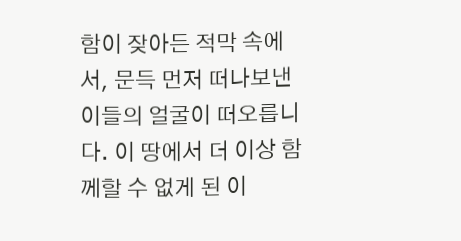함이 잦아든 적막 속에서, 문득 먼저 떠나보낸 이들의 얼굴이 떠오릅니다. 이 땅에서 더 이상 함께할 수 없게 된 이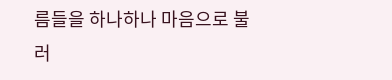름들을 하나하나 마음으로 불러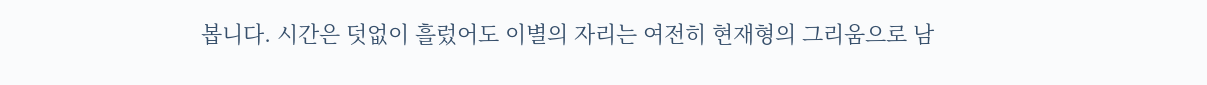봅니다. 시간은 덧없이 흘렀어도 이별의 자리는 여전히 현재형의 그리움으로 남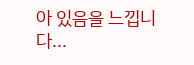아 있음을 느낍니다...